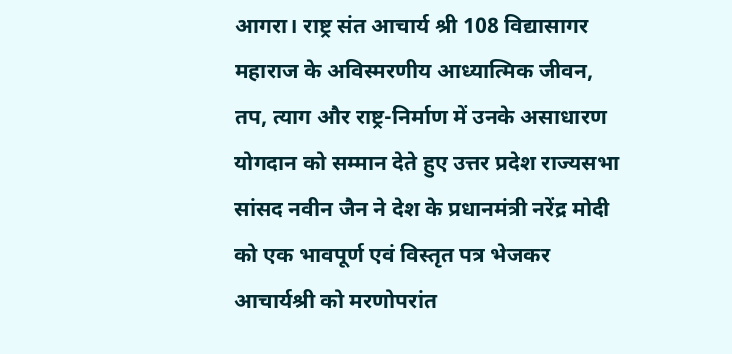आगरा। राष्ट्र संत आचार्य श्री 108 विद्यासागर महाराज के अविस्मरणीय आध्यात्मिक जीवन, तप, त्याग और राष्ट्र-निर्माण में उनके असाधारण योगदान को सम्मान देते हुए उत्तर प्रदेश राज्यसभा सांसद नवीन जैन ने देश के प्रधानमंत्री नरेंद्र मोदी को एक भावपूर्ण एवं विस्तृत पत्र भेजकर आचार्यश्री को मरणोपरांत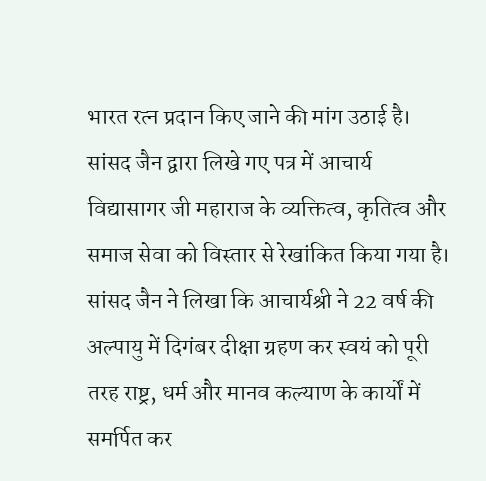भारत रत्न प्रदान किए जाने की मांग उठाई है।
सांसद जैन द्वारा लिखे गए पत्र में आचार्य विद्यासागर जी महाराज के व्यक्तित्व, कृतित्व और समाज सेवा को विस्तार से रेखांकित किया गया है। सांसद जैन ने लिखा कि आचार्यश्री ने 22 वर्ष की अल्पायु में दिगंबर दीक्षा ग्रहण कर स्वयं को पूरी तरह राष्ट्र, धर्म और मानव कल्याण के कार्यों में समर्पित कर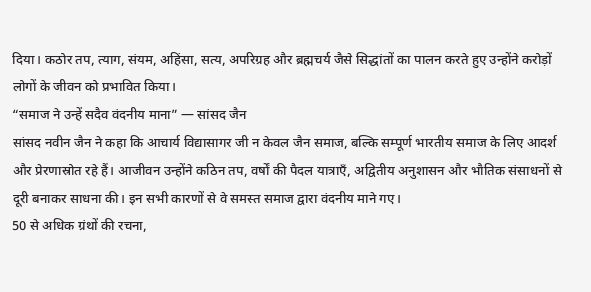दिया। कठोर तप, त्याग, संयम, अहिंसा, सत्य, अपरिग्रह और ब्रह्मचर्य जैसे सिद्धांतों का पालन करते हुए उन्होंने करोड़ों लोगों के जीवन को प्रभावित किया।
“समाज ने उन्हें सदैव वंदनीय माना” — सांसद जैन
सांसद नवीन जैन ने कहा कि आचार्य विद्यासागर जी न केवल जैन समाज, बल्कि सम्पूर्ण भारतीय समाज के लिए आदर्श और प्रेरणास्रोत रहे हैं। आजीवन उन्होंने कठिन तप, वर्षों की पैदल यात्राएँ, अद्वितीय अनुशासन और भौतिक संसाधनों से दूरी बनाकर साधना की। इन सभी कारणों से वे समस्त समाज द्वारा वंदनीय माने गए।
50 से अधिक ग्रंथों की रचना,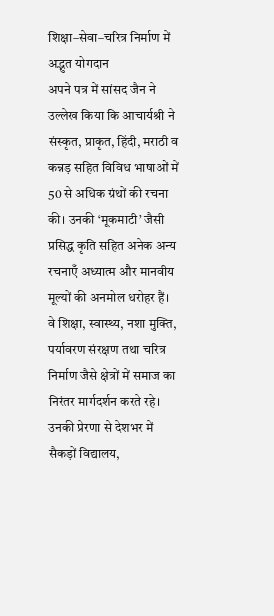शिक्षा–सेवा–चरित्र निर्माण में अद्भुत योगदान
अपने पत्र में सांसद जैन ने उल्लेख किया कि आचार्यश्री ने संस्कृत, प्राकृत, हिंदी, मराठी व कन्नड़ सहित विविध भाषाओं में 50 से अधिक ग्रंथों की रचना की। उनकी ‘मूकमाटी’ जैसी प्रसिद्ध कृति सहित अनेक अन्य रचनाएँ अध्यात्म और मानवीय मूल्यों की अनमोल धरोहर हैं।
वे शिक्षा, स्वास्थ्य, नशा मुक्ति, पर्यावरण संरक्षण तथा चरित्र निर्माण जैसे क्षेत्रों में समाज का निरंतर मार्गदर्शन करते रहे। उनकी प्रेरणा से देशभर में सैकड़ों विद्यालय,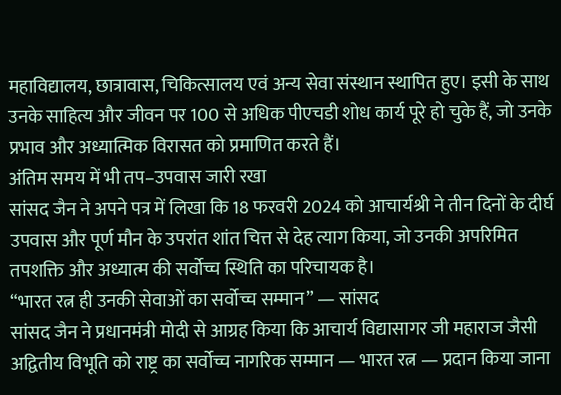महाविद्यालय, छात्रावास, चिकित्सालय एवं अन्य सेवा संस्थान स्थापित हुए। इसी के साथ उनके साहित्य और जीवन पर 100 से अधिक पीएचडी शोध कार्य पूरे हो चुके हैं, जो उनके प्रभाव और अध्यात्मिक विरासत को प्रमाणित करते हैं।
अंतिम समय में भी तप–उपवास जारी रखा
सांसद जैन ने अपने पत्र में लिखा कि 18 फरवरी 2024 को आचार्यश्री ने तीन दिनों के दीर्घ उपवास और पूर्ण मौन के उपरांत शांत चित्त से देह त्याग किया, जो उनकी अपरिमित तपशक्ति और अध्यात्म की सर्वोच्च स्थिति का परिचायक है।
“भारत रत्न ही उनकी सेवाओं का सर्वोच्च सम्मान” — सांसद
सांसद जैन ने प्रधानमंत्री मोदी से आग्रह किया कि आचार्य विद्यासागर जी महाराज जैसी अद्वितीय विभूति को राष्ट्र का सर्वोच्च नागरिक सम्मान — भारत रत्न — प्रदान किया जाना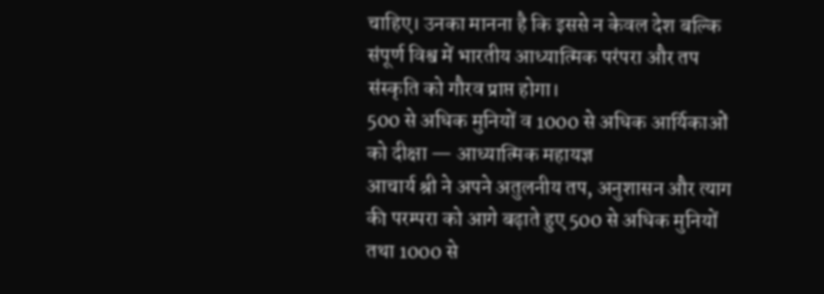चाहिए। उनका मानना है कि इससे न केवल देश बल्कि संपूर्ण विश्व में भारतीय आध्यात्मिक परंपरा और तप संस्कृति को गौरव प्राप्त होगा।
500 से अधिक मुनियों व 1000 से अधिक आर्यिकाओं को दीक्षा — आध्यात्मिक महायज्ञ
आचार्य श्री ने अपने अतुलनीय तप, अनुशासन और त्याग की परम्परा को आगे बढ़ाते हुए 500 से अधिक मुनियों तथा 1000 से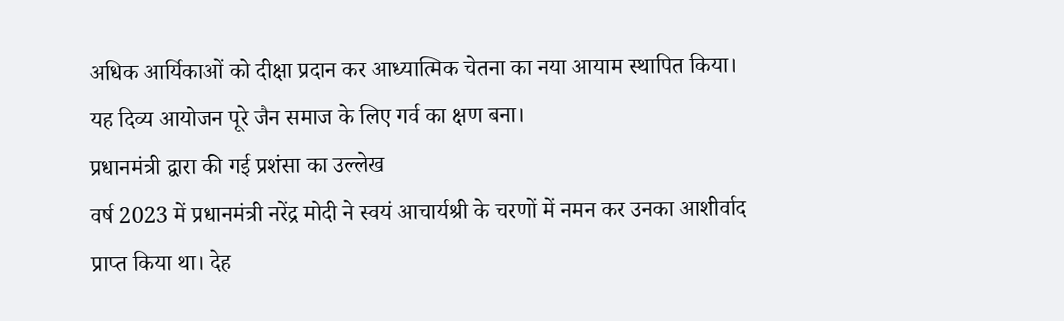अधिक आर्यिकाओं को दीक्षा प्रदान कर आध्यात्मिक चेतना का नया आयाम स्थापित किया। यह दिव्य आयोजन पूरे जैन समाज के लिए गर्व का क्षण बना।
प्रधानमंत्री द्वारा की गई प्रशंसा का उल्लेख
वर्ष 2023 में प्रधानमंत्री नरेंद्र मोदी ने स्वयं आचार्यश्री के चरणों में नमन कर उनका आशीर्वाद प्राप्त किया था। देह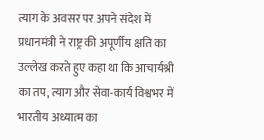त्याग के अवसर पर अपने संदेश में प्रधानमंत्री ने राष्ट्र की अपूर्णीय क्षति का उल्लेख करते हुए कहा था कि आचार्यश्री का तप, त्याग और सेवा-कार्य विश्वभर में भारतीय अध्यात्म का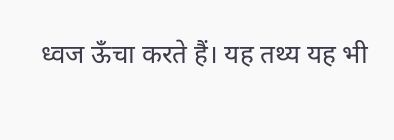ध्वज ऊँचा करते हैं। यह तथ्य यह भी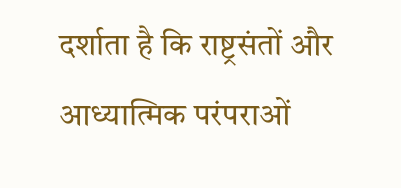दर्शाता है कि राष्ट्रसंतों और आध्यात्मिक परंपराओं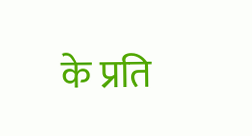के प्रति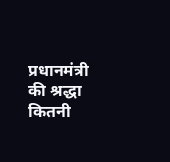प्रधानमंत्री की श्रद्धा कितनी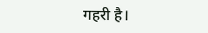गहरी है।